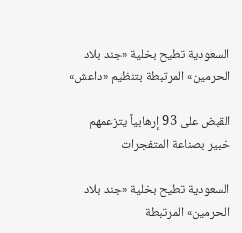السعودية تطيح بخلية «جند بلاد الحرمين» المرتبطة بتنظيم «داعش»

القبض على 93 إرهابياً يتزعمهم خبير بصناعة المتفجرات

السعودية تطيح بخلية «جند بلاد الحرمين» المرتبطة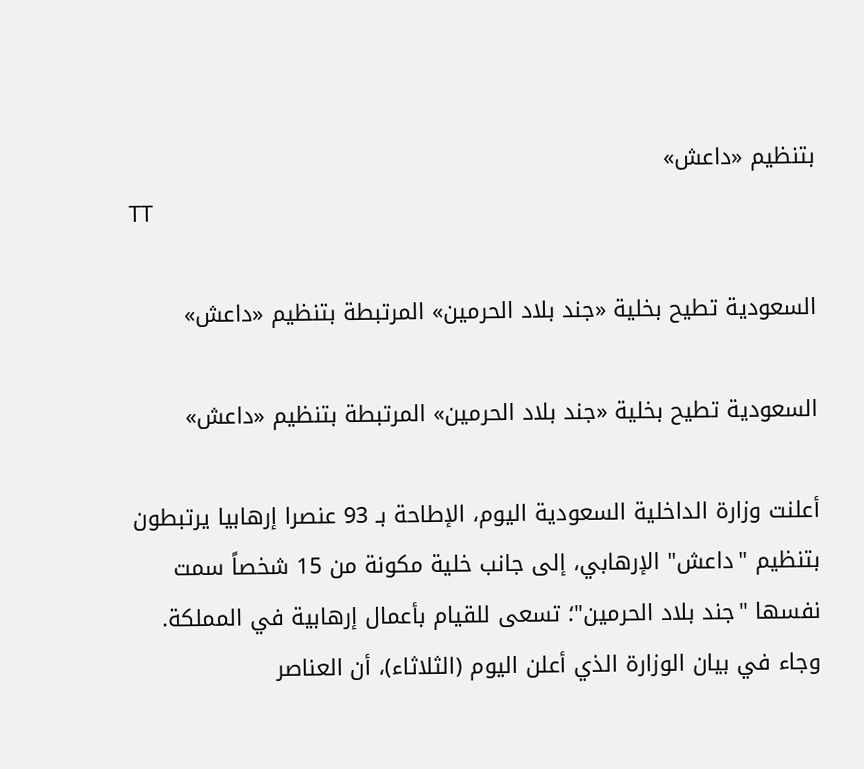بتنظيم «داعش»
TT

السعودية تطيح بخلية «جند بلاد الحرمين» المرتبطة بتنظيم «داعش»

السعودية تطيح بخلية «جند بلاد الحرمين» المرتبطة بتنظيم «داعش»

أعلنت وزارة الداخلية السعودية اليوم، الإطاحة بـ 93 عنصرا إرهابيا يرتبطون بتنظيم "داعش" الإرهابي، إلى جانب خلية مكونة من 15 شخصاً سمت نفسها "جند بلاد الحرمين"؛ تسعى للقيام بأعمال إرهابية في المملكة.
وجاء في بيان الوزارة الذي أعلن اليوم (الثلاثاء)، أن العناصر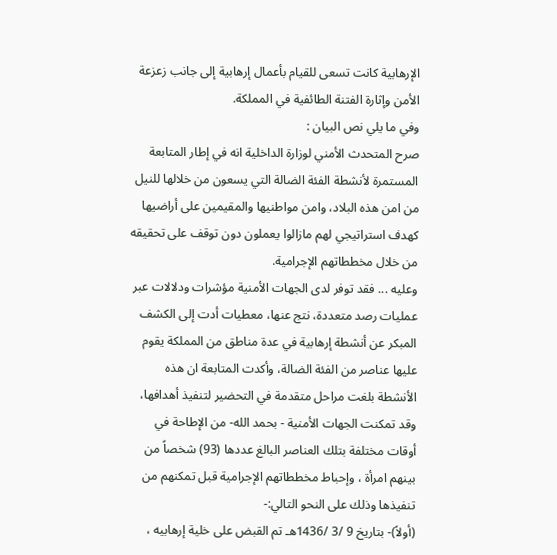الإرهابية كانت تسعى للقيام بأعمال إرهابية إلى جانب زعزعة الأمن وإثارة الفتنة الطائفية في المملكة.
وفي ما يلي نص البيان :
صرح المتحدث الأمني لوزارة الداخلية انه في إطار المتابعة المستمرة لأنشطة الفئة الضالة التي يسعون من خلالها للنيل من امن هذه البلاد، وامن مواطنيها والمقيمين على أراضيها كهدف استراتيجي لهم مازالوا يعملون دون توقف على تحقيقه من خلال مخططاتهم الإجرامية.
وعليه ... فقد توفر لدى الجهات الأمنية مؤشرات ودلالات عبر عمليات رصد متعددة، نتج عنها، معطيات أدت إلى الكشف المبكر عن أنشطة إرهابية في عدة مناطق من المملكة يقوم عليها عناصر من الفئة الضالة، وأكدت المتابعة ان هذه الأنشطة بلغت مراحل متقدمة في التحضير لتنفيذ أهدافها، وقد تمكنت الجهات الأمنية - بحمد الله- من الإطاحة في أوقات مختلفة بتلك العناصر البالغ عددها (93) شخصاً من بينهم امرأة ، وإحباط مخططاتهم الإجرامية قبل تمكنهم من تنفيذها وذلك على النحو التالي:-
(أولاً)- بتاريخ 9 /3 /1436هـ تم القبض على خلية إرهابيه ،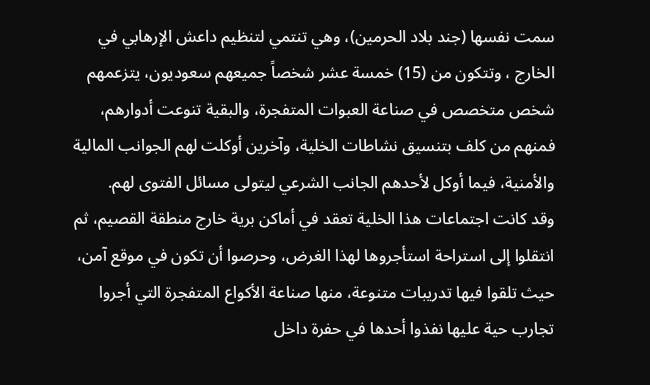سمت نفسها (جند بلاد الحرمين)، وهي تنتمي لتنظيم داعش الإرهابي في الخارج ، وتتكون من (15) خمسة عشر شخصاً جميعهم سعوديون، يتزعمهم شخص متخصص في صناعة العبوات المتفجرة، والبقية تنوعت أدوارهم، فمنهم من كلف بتنسيق نشاطات الخلية، وآخرين أوكلت لهم الجوانب المالية والأمنية، فيما أوكل لأحدهم الجانب الشرعي ليتولى مسائل الفتوى لهم.
وقد كانت اجتماعات هذا الخلية تعقد في أماكن برية خارج منطقة القصيم، ثم انتقلوا إلى استراحة استأجروها لهذا الغرض، وحرصوا أن تكون في موقع آمن، حيث تلقوا فيها تدريبات متنوعة، منها صناعة الأكواع المتفجرة التي أجروا تجارب حية عليها نفذوا أحدها في حفرة داخل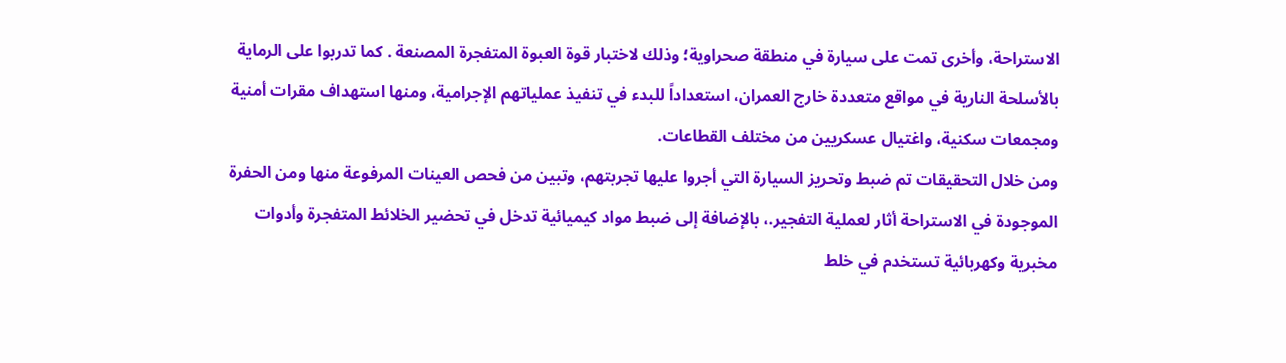الاستراحة، وأخرى تمت على سيارة في منطقة صحراوية؛ وذلك لاختبار قوة العبوة المتفجرة المصنعة . كما تدربوا على الرماية بالأسلحة النارية في مواقع متعددة خارج العمران، استعداداً للبدء في تنفيذ عملياتهم الإجرامية، ومنها استهداف مقرات أمنية ومجمعات سكنية، واغتيال عسكريين من مختلف القطاعات.
ومن خلال التحقيقات تم ضبط وتحريز السيارة التي أجروا عليها تجربتهم، وتبين من فحص العينات المرفوعة منها ومن الحفرة الموجودة في الاستراحة أثار لعملية التفجير.، بالإضافة إلى ضبط مواد كيميائية تدخل في تحضير الخلائط المتفجرة وأدوات مخبرية وكهربائية تستخدم في خلط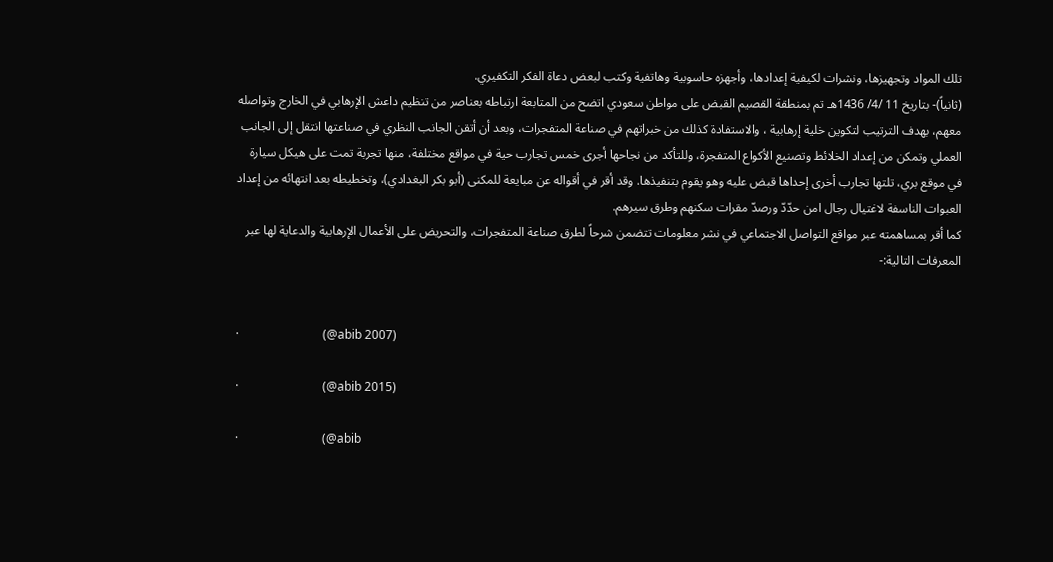تلك المواد وتجهيزها، ونشرات لكيفية إعدادها، وأجهزه حاسوبية وهاتفية وكتب لبعض دعاة الفكر التكفيري.
(ثانياً)- بتاريخ 11 /4/ 1436هـ تم بمنطقة القصيم القبض على مواطن سعودي اتضح من المتابعة ارتباطه بعناصر من تنظيم داعش الإرهابي في الخارج وتواصله معهم، بهدف الترتيب لتكوين خلية إرهابية ، والاستفادة كذلك من خبراتهم في صناعة المتفجرات، وبعد أن أتقن الجانب النظري في صناعتها انتقل إلى الجانب العملي وتمكن من إعداد الخلائط وتصنيع الأكواع المتفجرة، وللتأكد من نجاحها أجرى خمس تجارب حية في مواقع مختلفة، منها تجربة تمت على هيكل سيارة في موقع بري، تلتها تجارب أخرى إحداها قبض عليه وهو يقوم بتنفيذها. وقد أقر في أقواله عن مبايعة للمكنى (أبو بكر البغدادي)، وتخطيطه بعد انتهائه من إعداد العبوات الناسفة لاغتيال رجال امن حدّدّ ورصدّ مقرات سكنهم وطرق سيرهم.
كما أقر بمساهمته عبر مواقع التواصل الاجتماعي في نشر معلومات تتضمن شرحاً لطرق صناعة المتفجرات، والتحريض على الأعمال الإرهابية والدعاية لها عبر المعرفات التالية:-


·                            (@abib 2007)

·                            (@abib 2015)

·                            (@abib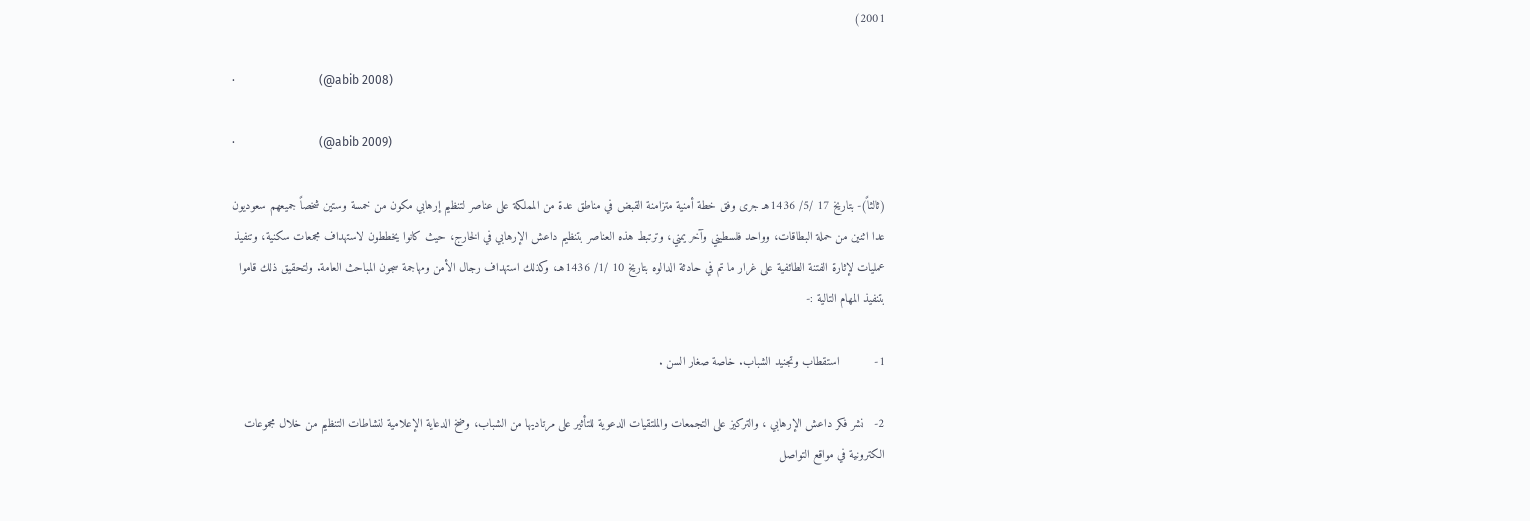2001)

·                            (@abib 2008)

·                            (@abib 2009)

(ثالثاً)- بتاريخ 17 /5/ 1436هـ جرى وفق خطة أمنية متزامنة القبض في مناطق عدة من المملكة على عناصر لتنظيم إرهابي مكون من خمسة وستين شخصاً جميعهم سعوديون عدا اثنين من حملة البطاقات، وواحد فلسطيني وآخر يمني، وترتبط هذه العناصر بتنظيم داعش الإرهابي في الخارج، حيث كانوا يخططون لاستهداف مجمعات سكنية، وتنفيذ عمليات لإثارة الفتنة الطائفية على غرار ما تم في حادثة الدالوه بتاريخ 10 /1/ 1436هـ، وكذلك استهداف رجال الأمن ومهاجمة سجون المباحث العامة. ولتحقيق ذلك قاموا بتنفيذ المهام التالية :-

1-          استقطاب وتجنيد الشباب. خاصة صغار السن .

2-   نشر فكر داعش الإرهابي ، والتركيز على التجمعات والملتقيات الدعوية للتأثير على مرتاديها من الشباب، وضخ الدعاية الإعلامية لنشاطات التنظيم من خلال مجموعات الكترونية في مواقع التواصل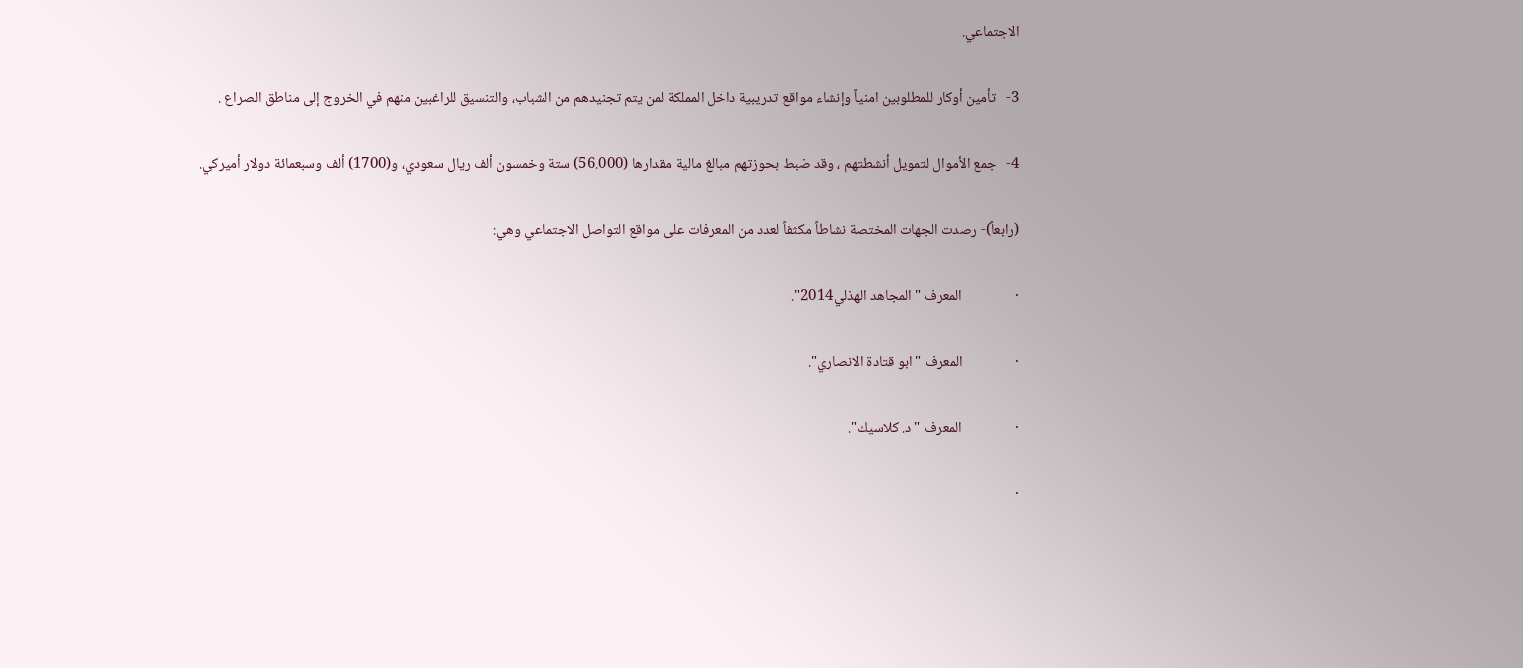الاجتماعي.

3-   تأمين أوكار للمطلوبين امنياً وإنشاء مواقع تدريبية داخل المملكة لمن يتم تجنيدهم من الشباب، والتنسيق للراغبين منهم في الخروج إلى مناطق الصراع .

4-   جمع الأموال لتمويل أنشطتهم ، وقد ضبط بحوزتهم مبالغ مالية مقدارها (56.000) ستة وخمسون ألف ريال سعودي، و(1700) ألف وسبعمائة دولار أميركي.

(رابعاً)- رصدت الجهات المختصة نشاطاً مكثفاً لعدد من المعرفات على مواقع التواصل الاجتماعي وهي:

·                المعرف "المجاهد الهذلي2014".

·                المعرف "ابو قتادة الانصاري".

·                المعرف "د. كلاسيك".

·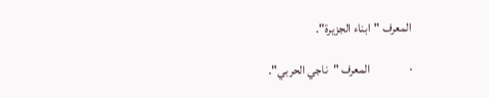المعرف "ابناء الجزيرة".

·                المعرف "ناجي الحربي".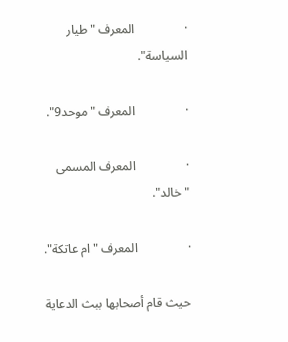·                المعرف "طيار السياسة".

·                المعرف "موحد9".

·                المعرف المسمى "خالد".

·                المعرف "ام عاتكة".

حيث قام أصحابها ببث الدعاية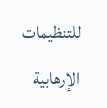للتنظيمات الإرهابية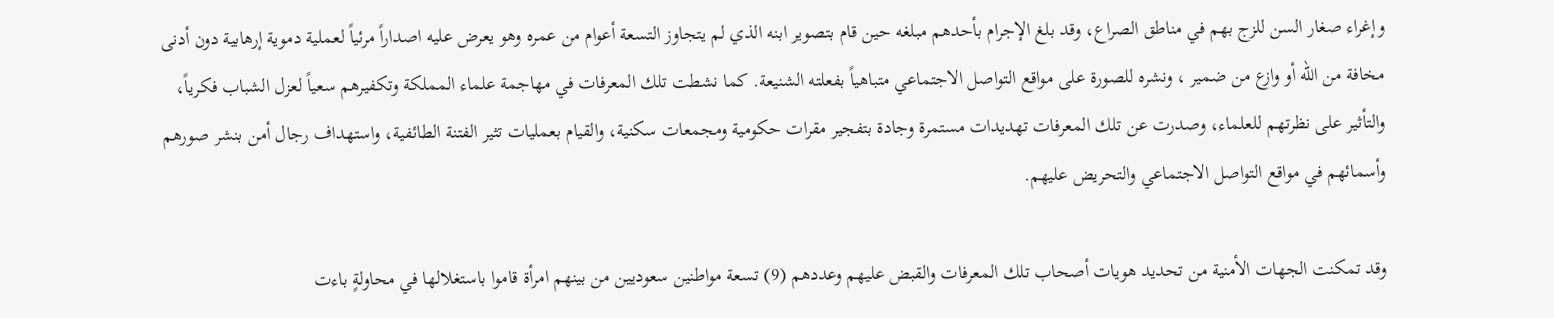وإغراء صغار السن للزج بهم في مناطق الصراع، وقد بلغ الإجرام بأحدهم مبلغه حين قام بتصوير ابنه الذي لم يتجاوز التسعة أعوام من عمره وهو يعرض عليه اصداراً مرئياً لعملية دموية إرهابية دون أدنى مخافة من الله أو وازع من ضمير ، ونشره للصورة على مواقع التواصل الاجتماعي متباهياً بفعلته الشنيعة. كما نشطت تلك المعرفات في مهاجمة علماء المملكة وتكفيرهم سعياً لعزل الشباب فكرياً، والتأثير على نظرتهم للعلماء، وصدرت عن تلك المعرفات تهديدات مستمرة وجادة بتفجير مقرات حكومية ومجمعات سكنية، والقيام بعمليات تثير الفتنة الطائفية، واستهداف رجال أمن بنشر صورهم وأسمائهم في مواقع التواصل الاجتماعي والتحريض عليهم.

وقد تمكنت الجهات الأمنية من تحديد هويات أصحاب تلك المعرفات والقبض عليهم وعددهم (9) تسعة مواطنين سعوديين من بينهم امرأة قاموا باستغلالها في محاولةٍ باءت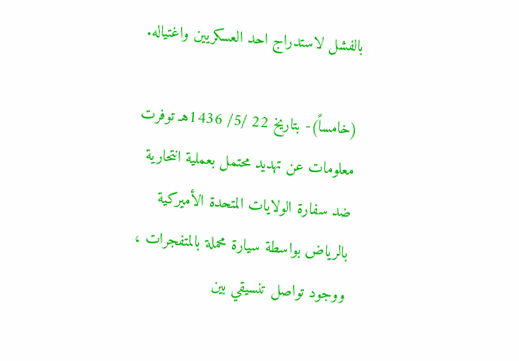بالفشل لاستدراج احد العسكريين واغتياله.

(خامساً)- بتاريخ 22 /5/ 1436هـ توفرت معلومات عن تهديد محتمل بعملية انتحارية ضد سفارة الولايات المتحدة الأميركية بالرياض بواسطة سيارة محملة بالمتفجرات ، ووجود تواصل تنسيقي بين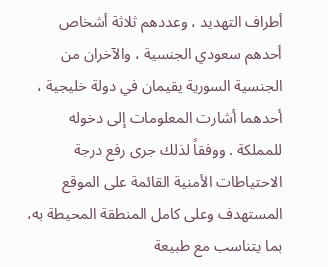أطراف التهديد ، وعددهم ثلاثة أشخاص أحدهم سعودي الجنسية ، والآخران من الجنسية السورية يقيمان في دولة خليجية ، أحدهما أشارت المعلومات إلى دخوله للمملكة . ووفقاً لذلك جرى رفع درجة الاحتياطات الأمنية القائمة على الموقع المستهدف وعلى كامل المنطقة المحيطة به، بما يتناسب مع طبيعة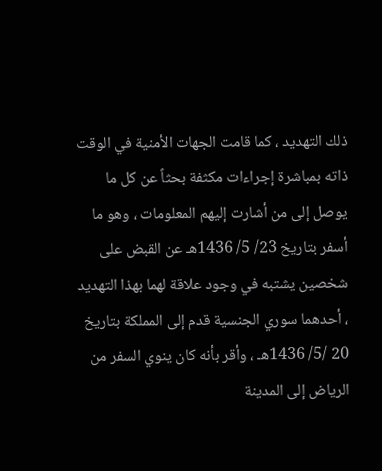ذلك التهديد ، كما قامت الجهات الأمنية في الوقت ذاته بمباشرة إجراءات مكثفة بحثاً عن كل ما يوصل إلى من أشارت إليهم المعلومات ، وهو ما أسفر بتاريخ 23/ 5/ 1436هـ عن القبض على شخصين يشتبه في وجود علاقة لهما بهذا التهديد ، أحدهما سوري الجنسية قدم إلى المملكة بتاريخ 20 /5/ 1436هـ ، وأقر بأنه كان ينوي السفر من الرياض إلى المدينة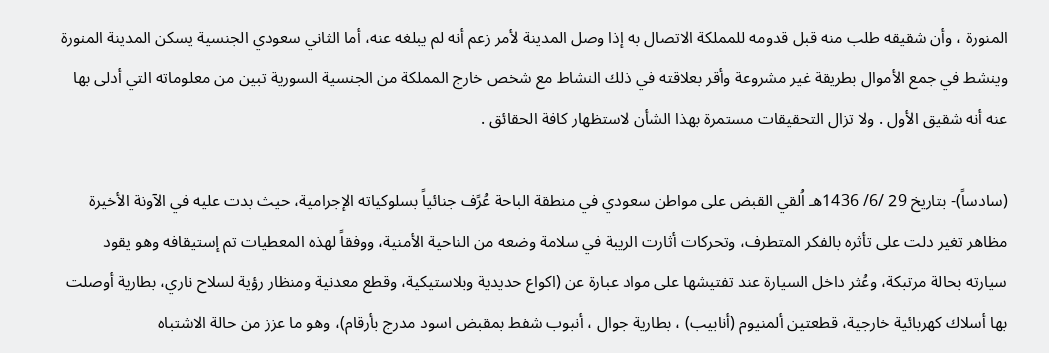المنورة ، وأن شقيقه طلب منه قبل قدومه للمملكة الاتصال به إذا وصل المدينة لأمر زعم أنه لم يبلغه عنه، أما الثاني سعودي الجنسية يسكن المدينة المنورة وينشط في جمع الأموال بطريقة غير مشروعة وأقر بعلاقته في ذلك النشاط مع شخص خارج المملكة من الجنسية السورية تبين من معلوماته التي أدلى بها عنه أنه شقيق الأول . ولا تزال التحقيقات مستمرة بهذا الشأن لاستظهار كافة الحقائق .

(سادساً)- بتاريخ 29 /6/ 1436هـ اُلقي القبض على مواطن سعودي في منطقة الباحة عُرًف جنائياً بسلوكياته الإجرامية، حيث بدت عليه في الآونة الأخيرة مظاهر تغير دلت على تأثره بالفكر المتطرف، وتحركات أثارت الريبة في سلامة وضعه من الناحية الأمنية، ووفقاً لهذه المعطيات تم إستيقافه وهو يقود سيارته بحالة مرتبكة، وعُثر داخل السيارة عند تفتيشها على مواد عبارة عن (اكواع حديدية وبلاستيكية، وقطع معدنية ومنظار رؤية لسلاح ناري، بطارية أوصلت بها أسلاك كهربائية خارجية، قطعتين ألمنيوم (أنابيب) ، بطارية جوال ، أنبوب شفط بمقبض اسود مدرج بأرقام)، وهو ما عزز من حالة الاشتباه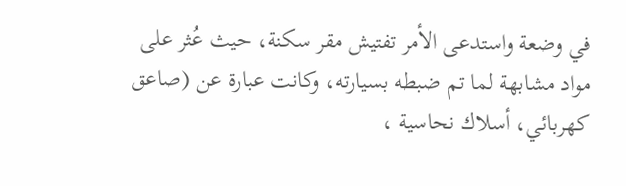في وضعة واستدعى الأمر تفتيش مقر سكنة، حيث عُثر على مواد مشابهة لما تم ضبطه بسيارته، وكانت عبارة عن (صاعق كهربائي، أسلاك نحاسية ،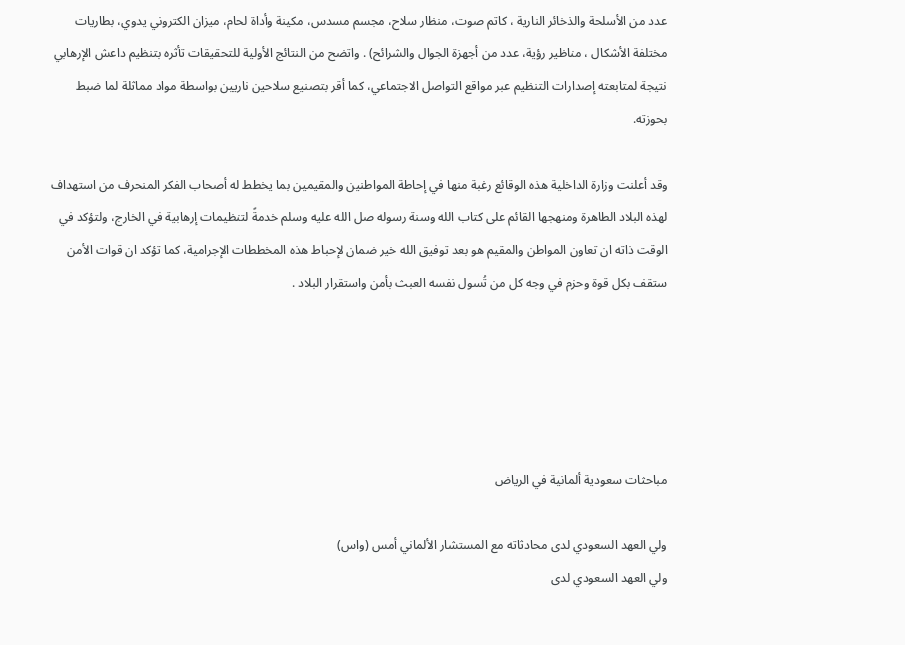عدد من الأسلحة والذخائر النارية ، كاتم صوت، منظار سلاح، مجسم مسدس، مكينة وأداة لحام، ميزان الكتروني يدوي، بطاريات مختلفة الأشكال ، مناظير رؤية، عدد من أجهزة الجوال والشرائح) . واتضح من النتائج الأولية للتحقيقات تأثره بتنظيم داعش الإرهابي نتيجة لمتابعته إصدارات التنظيم عبر مواقع التواصل الاجتماعي، كما أقر بتصنيع سلاحين ناريين بواسطة مواد مماثلة لما ضبط بحوزته.

وقد أعلنت وزارة الداخلية هذه الوقائع رغبة منها في إحاطة المواطنين والمقيمين بما يخطط له أصحاب الفكر المنحرف من استهداف لهذه البلاد الطاهرة ومنهجها القائم على كتاب الله وسنة رسوله صل الله عليه وسلم خدمةً لتنظيمات إرهابية في الخارج، ولتؤكد في الوقت ذاته ان تعاون المواطن والمقيم هو بعد توفيق الله خير ضمان لإحباط هذه المخططات الإجرامية، كما تؤكد ان قوات الأمن ستقف بكل قوة وحزم في وجه كل من تُسول نفسه العبث بأمن واستقرار البلاد .





مباحثات سعودية ألمانية في الرياض

ولي العهد السعودي لدى محادثاته مع المستشار الألماني أمس (واس)
ولي العهد السعودي لدى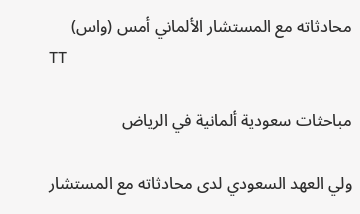محادثاته مع المستشار الألماني أمس (واس)
TT

مباحثات سعودية ألمانية في الرياض

ولي العهد السعودي لدى محادثاته مع المستشار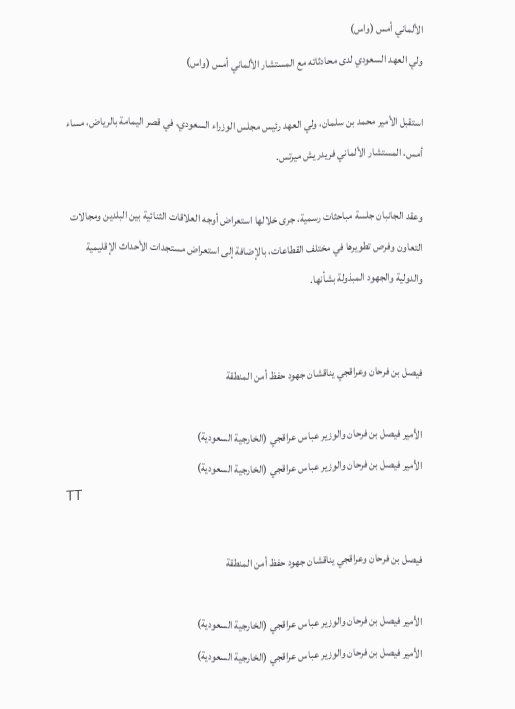الألماني أمس (واس)
ولي العهد السعودي لدى محادثاته مع المستشار الألماني أمس (واس)

استقبل الأمير محمد بن سلمان، ولي العهد رئيس مجلس الوزراء السعودي، في قصر اليمامة بالرياض، مساء أمس، المستشار الألماني فريدريش ميرتس.

وعقد الجانبان جلسة مباحثات رسمية، جرى خلالها استعراض أوجه العلاقات الثنائية بين البلدين ومجالات التعاون وفرص تطويرها في مختلف القطاعات، بالإضافة إلى استعراض مستجدات الأحداث الإقليمية والدولية والجهود المبذولة بشأنها.


فيصل بن فرحان وعراقجي يناقشان جهود حفظ أمن المنطقة

الأمير فيصل بن فرحان والوزير عباس عراقجي (الخارجية السعودية)
الأمير فيصل بن فرحان والوزير عباس عراقجي (الخارجية السعودية)
TT

فيصل بن فرحان وعراقجي يناقشان جهود حفظ أمن المنطقة

الأمير فيصل بن فرحان والوزير عباس عراقجي (الخارجية السعودية)
الأمير فيصل بن فرحان والوزير عباس عراقجي (الخارجية السعودية)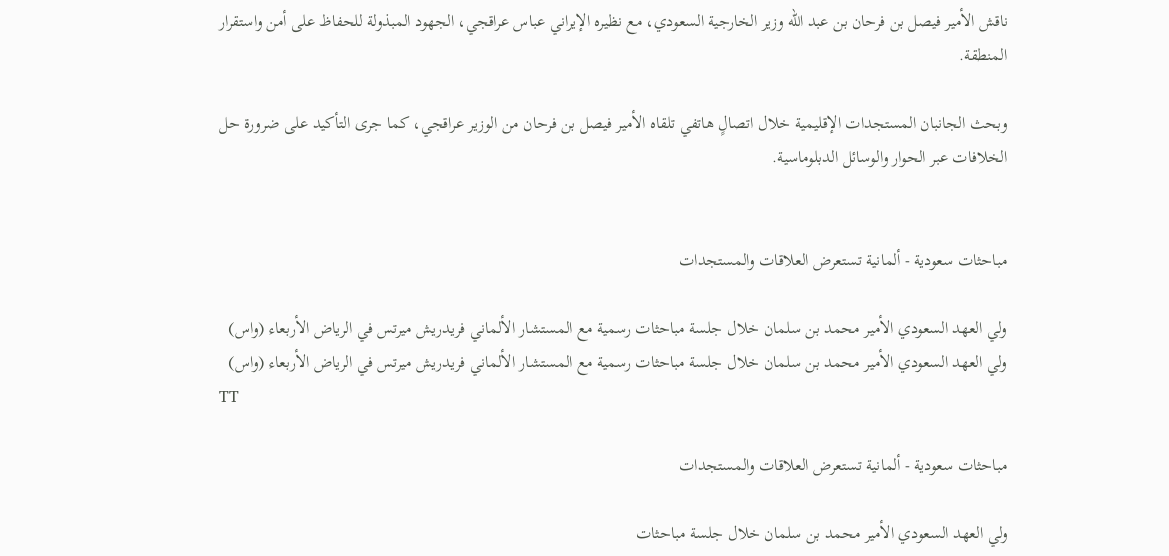ناقش الأمير فيصل بن فرحان بن عبد الله وزير الخارجية السعودي، مع نظيره الإيراني عباس عراقجي، الجهود المبذولة للحفاظ على أمن واستقرار المنطقة.

وبحث الجانبان المستجدات الإقليمية خلال اتصالٍ هاتفي تلقاه الأمير فيصل بن فرحان من الوزير عراقجي، كما جرى التأكيد على ضرورة حل الخلافات عبر الحوار والوسائل الدبلوماسية.


مباحثات سعودية - ألمانية تستعرض العلاقات والمستجدات

ولي العهد السعودي الأمير محمد بن سلمان خلال جلسة مباحثات رسمية مع المستشار الألماني فريدريش ميرتس في الرياض الأربعاء (واس)
ولي العهد السعودي الأمير محمد بن سلمان خلال جلسة مباحثات رسمية مع المستشار الألماني فريدريش ميرتس في الرياض الأربعاء (واس)
TT

مباحثات سعودية - ألمانية تستعرض العلاقات والمستجدات

ولي العهد السعودي الأمير محمد بن سلمان خلال جلسة مباحثات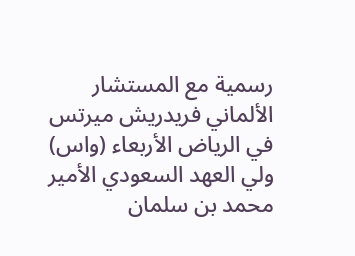رسمية مع المستشار الألماني فريدريش ميرتس في الرياض الأربعاء (واس)
ولي العهد السعودي الأمير محمد بن سلمان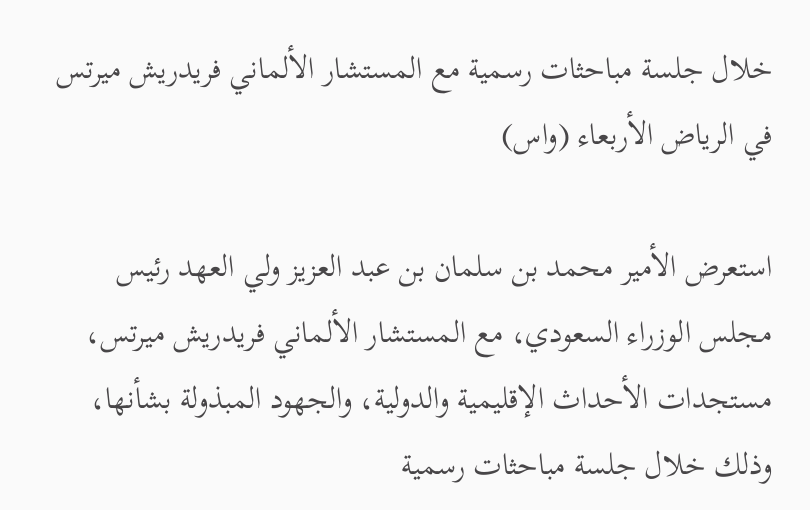خلال جلسة مباحثات رسمية مع المستشار الألماني فريدريش ميرتس في الرياض الأربعاء (واس)

استعرض الأمير محمد بن سلمان بن عبد العزيز ولي العهد رئيس مجلس الوزراء السعودي، مع المستشار الألماني فريدريش ميرتس، مستجدات الأحداث الإقليمية والدولية، والجهود المبذولة بشأنها، وذلك خلال جلسة مباحثات رسمية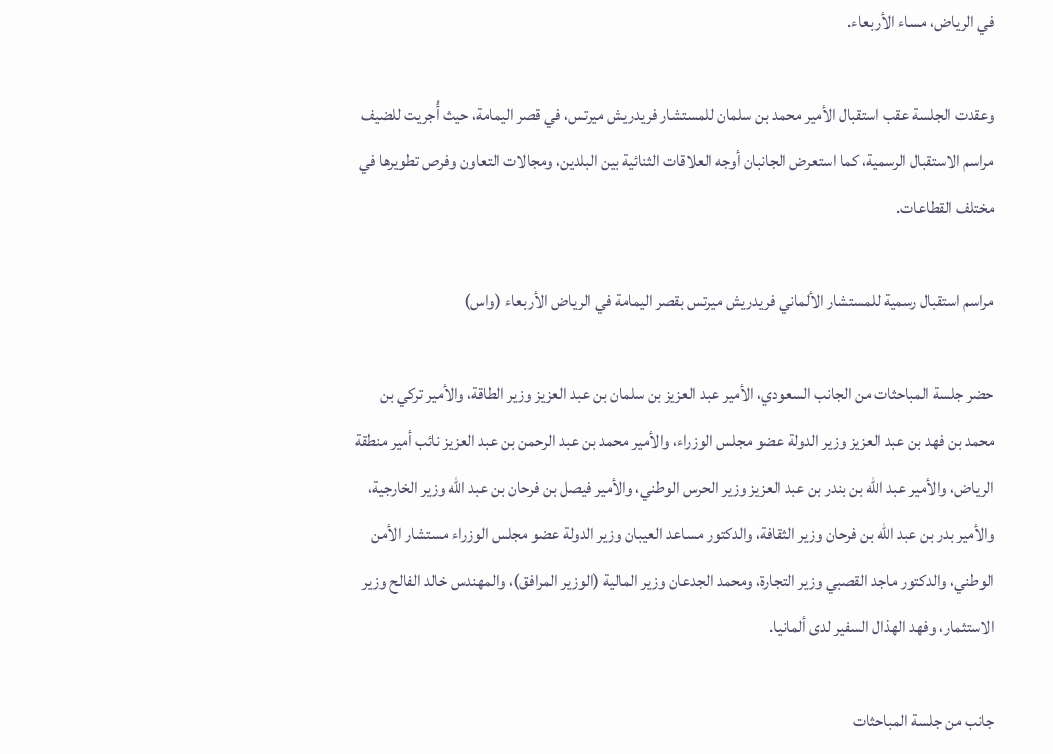في الرياض، مساء الأربعاء.

وعقدت الجلسة عقب استقبال الأمير محمد بن سلمان للمستشار فريدريش ميرتس، في قصر اليمامة، حيث أُجريت للضيف مراسم الاستقبال الرسمية، كما استعرض الجانبان أوجه العلاقات الثنائية بين البلدين، ومجالات التعاون وفرص تطويرها في مختلف القطاعات.

مراسم استقبال رسمية للمستشار الألماني فريدريش ميرتس بقصر اليمامة في الرياض الأربعاء (واس)

حضر جلسة المباحثات من الجانب السعودي، الأمير عبد العزيز بن سلمان بن عبد العزيز وزير الطاقة، والأمير تركي بن محمد بن فهد بن عبد العزيز وزير الدولة عضو مجلس الوزراء، والأمير محمد بن عبد الرحمن بن عبد العزيز نائب أمير منطقة الرياض، والأمير عبد الله بن بندر بن عبد العزيز وزير الحرس الوطني، والأمير فيصل بن فرحان بن عبد الله وزير الخارجية، والأمير بدر بن عبد الله بن فرحان وزير الثقافة، والدكتور مساعد العيبان وزير الدولة عضو مجلس الوزراء مستشار الأمن الوطني، والدكتور ماجد القصبي وزير التجارة، ومحمد الجدعان وزير المالية (الوزير المرافق)، والمهندس خالد الفالح وزير الاستثمار، وفهد الهذال السفير لدى ألمانيا.

جانب من جلسة المباحثات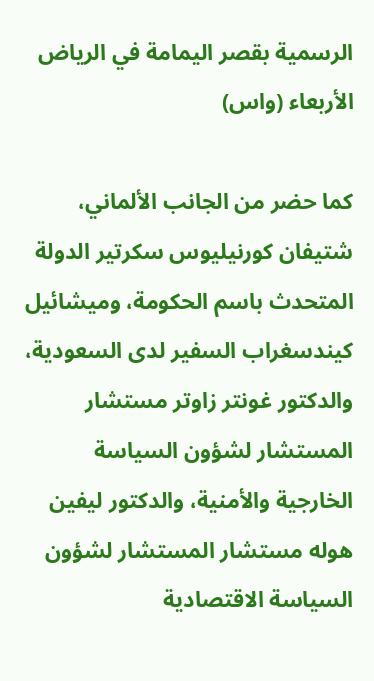الرسمية بقصر اليمامة في الرياض الأربعاء (واس)

كما حضر من الجانب الألماني، شتيفان كورنيليوس سكرتير الدولة المتحدث باسم الحكومة، وميشائيل كيندسغراب السفير لدى السعودية، والدكتور غونتر زاوتر مستشار المستشار لشؤون السياسة الخارجية والأمنية، والدكتور ليفين هوله مستشار المستشار لشؤون السياسة الاقتصادية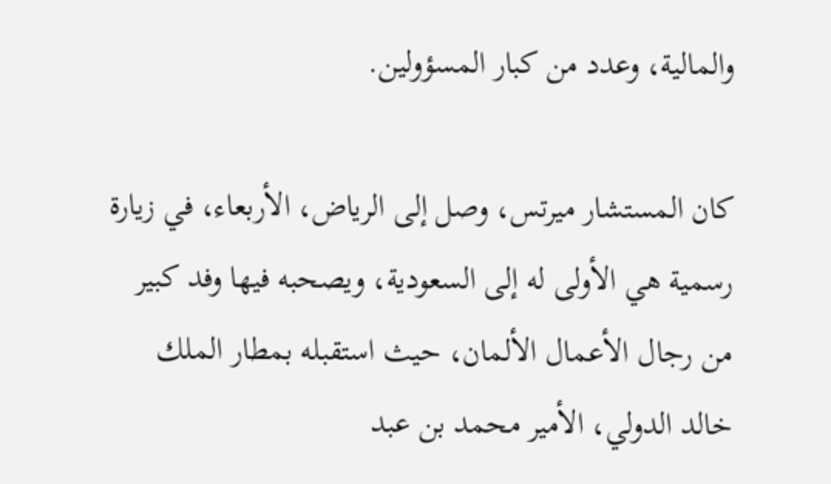والمالية، وعدد من كبار المسؤولين.

كان المستشار ميرتس، وصل إلى الرياض، الأربعاء، في زيارة رسمية هي الأولى له إلى السعودية، ويصحبه فيها وفد كبير من رجال الأعمال الألمان، حيث استقبله بمطار الملك خالد الدولي، الأمير محمد بن عبد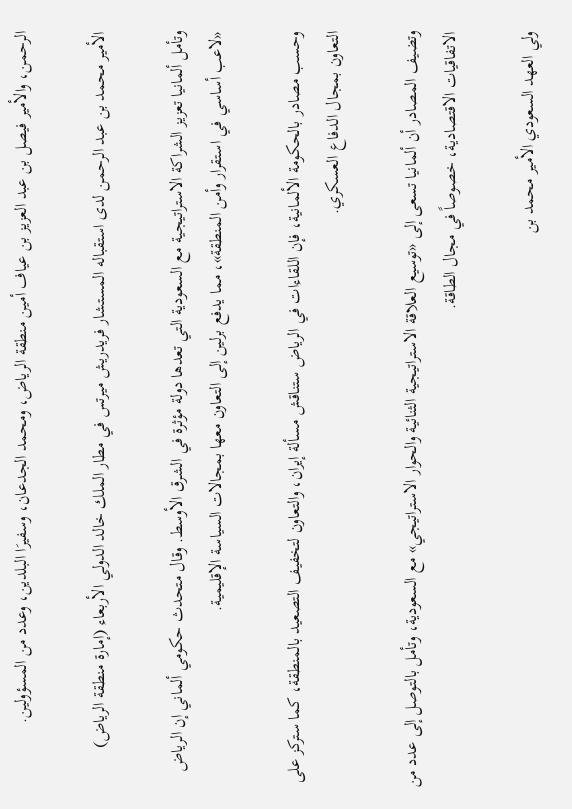الرحمن، والأمير فيصل بن عبد العزيز بن عياف أمين منطقة الرياض، ومحمد الجدعان، وسفيرَا البلدين، وعدد من المسؤولين.

الأمير محمد بن عبد الرحمن لدى استقباله المستشار فريدريش ميرتس في مطار الملك خالد الدولي الأربعاء (إمارة منطقة الرياض)

وتأمل ألمانيا تعزيز الشراكة الاستراتيجية مع السعودية التي تعدها دولة مؤثرة في الشرق الأوسط. وقال متحدث حكومي ألماني إن الرياض «لاعب أساسي في استقرار وأمن المنطقة»، مما يدفع برلين إلى التعاون معها بمجالات السياسة الإقليمية.

وحسب مصادر بالحكومة الألمانية، فإن اللقاءات في الرياض ستناقش مسألة إيران، والتعاون لتخفيف التصعيد بالمنطقة، كما ستركز على التعاون بمجال الدفاع العسكري.

وتضيف المصادر أن ألمانيا تسعى إلى «توسيع العلاقة الاستراتيجية الثنائية والحوار الاستراتيجي» مع السعودية، وتأمل بالتوصل إلى عدد من الاتفاقيات الاقتصادية، خصوصاً في مجال الطاقة.

ولي العهد السعودي الأمير محمد بن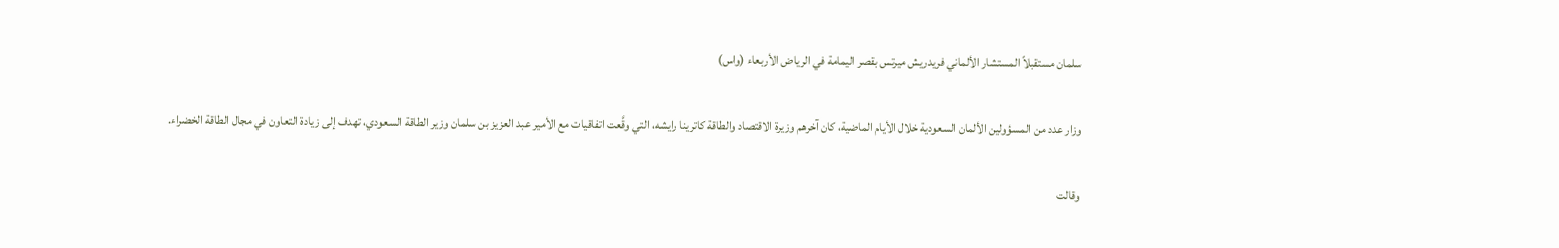سلمان مستقبلاً المستشار الألماني فريدريش ميرتس بقصر اليمامة في الرياض الأربعاء (واس)

وزار عدد من المسؤولين الألمان السعودية خلال الأيام الماضية، كان آخرهم وزيرة الاقتصاد والطاقة كاترينا رايشه، التي وقَّعت اتفاقيات مع الأمير عبد العزيز بن سلمان وزير الطاقة السعودي، تهدف إلى زيادة التعاون في مجال الطاقة الخضراء.

وقالت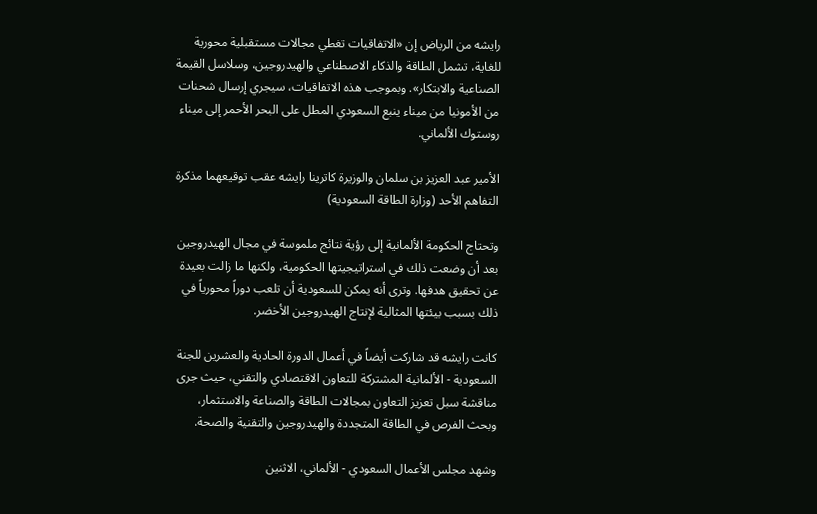رايشه من الرياض إن «الاتفاقيات تغطي مجالات مستقبلية محورية للغاية، تشمل الطاقة والذكاء الاصطناعي والهيدروجين، وسلاسل القيمة الصناعية والابتكار». وبموجب هذه الاتفاقيات، سيجري إرسال شحنات من الأمونيا من ميناء ينبع السعودي المطل على البحر الأحمر إلى ميناء روستوك الألماني.

الأمير عبد العزيز بن سلمان والوزيرة كاترينا رايشه عقب توقيعهما مذكرة التفاهم الأحد (وزارة الطاقة السعودية)

وتحتاج الحكومة الألمانية إلى رؤية نتائج ملموسة في مجال الهيدروجين بعد أن وضعت ذلك في استراتيجيتها الحكومية، ولكنها ما زالت بعيدة عن تحقيق هدفها. وترى أنه يمكن للسعودية أن تلعب دوراً محورياً في ذلك بسبب بيئتها المثالية لإنتاج الهيدروجين الأخضر.

كانت رايشه قد شاركت أيضاً في أعمال الدورة الحادية والعشرين للجنة السعودية - الألمانية المشتركة للتعاون الاقتصادي والتقني، حيث جرى مناقشة سبل تعزيز التعاون بمجالات الطاقة والصناعة والاستثمار، وبحث الفرص في الطاقة المتجددة والهيدروجين والتقنية والصحة.

وشهد مجلس الأعمال السعودي - الألماني، الاثنين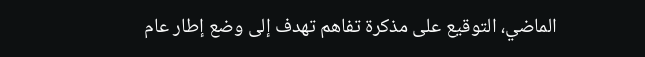الماضي، التوقيع على مذكرة تفاهم تهدف إلى وضع إطار عام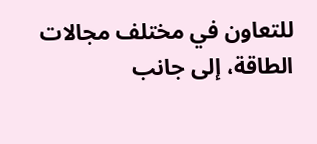للتعاون في مختلف مجالات الطاقة، إلى جانب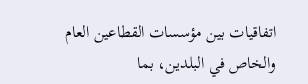اتفاقيات بين مؤسسات القطاعين العام والخاص في البلدين، بما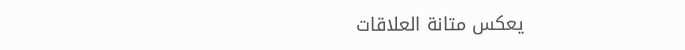يعكس متانة العلاقات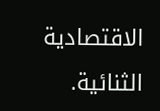الاقتصادية الثنائية.